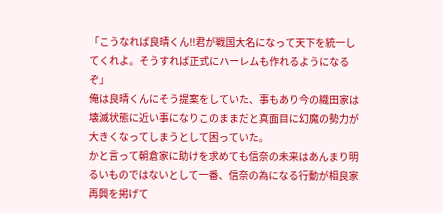「こうなれば良晴くん!!君が戦国大名になって天下を統一してくれよ。そうすれば正式にハーレムも作れるようになるぞ」
俺は良晴くんにそう提案をしていた、事もあり今の織田家は壊滅状態に近い事になりこのままだと真面目に幻魔の勢力が大きくなってしまうとして困っていた。
かと言って朝倉家に助けを求めても信奈の未来はあんまり明るいものではないとして一番、信奈の為になる行動が相良家再興を掲げて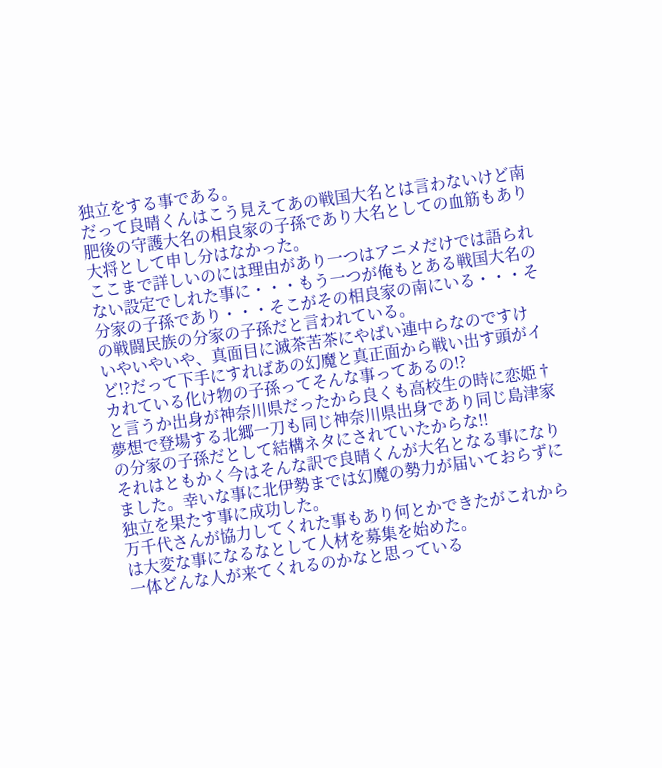独立をする事である。
だって良晴くんはこう見えてあの戦国大名とは言わないけど南肥後の守護大名の相良家の子孫であり大名としての血筋もあり大将として申し分はなかった。
ここまで詳しいのには理由があり一つはアニメだけでは語られない設定でしれた事に・・・もう一つが俺もとある戦国大名の分家の子孫であり・・・そこがその相良家の南にいる・・・その戦闘民族の分家の子孫だと言われている。
いやいやいや、真面目に滅茶苦茶にやばい連中らなのですけど!?だって下手にすればあの幻魔と真正面から戦い出す頭がイカれている化け物の子孫ってそんな事ってあるの!?
と言うか出身が神奈川県だったから良くも高校生の時に恋姫†夢想で登場する北郷一刀も同じ神奈川県出身であり同じ島津家の分家の子孫だとして結構ネタにされていたからな!!
それはともかく今はそんな訳で良晴くんが大名となる事になりました。幸いな事に北伊勢までは幻魔の勢力が届いておらずに独立を果たす事に成功した。
万千代さんが協力してくれた事もあり何とかできたがこれからは大変な事になるなとして人材を募集を始めた。
一体どんな人が来てくれるのかなと思っている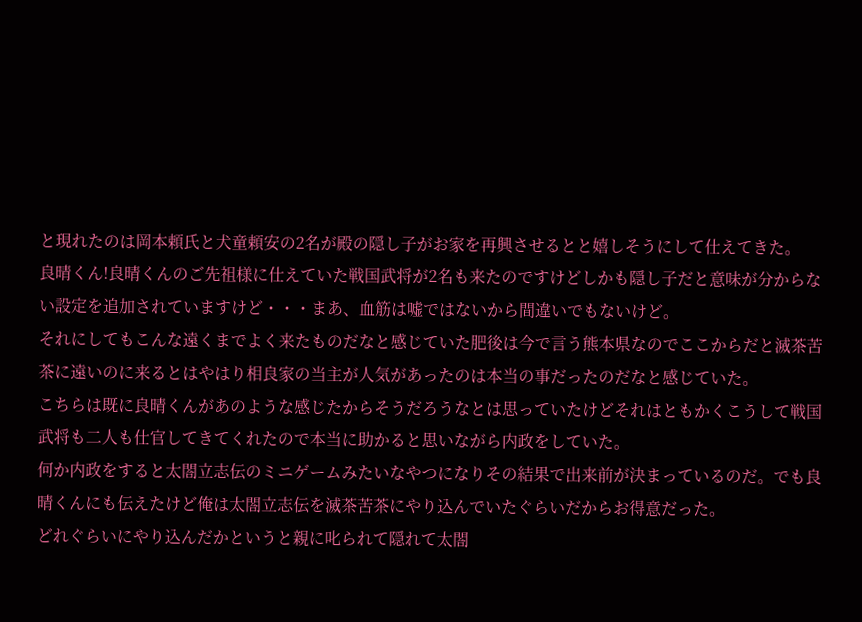と現れたのは岡本頼氏と犬童頼安の2名が殿の隠し子がお家を再興させるとと嬉しそうにして仕えてきた。
良晴くん!良晴くんのご先祖様に仕えていた戦国武将が2名も来たのですけどしかも隠し子だと意味が分からない設定を追加されていますけど・・・まあ、血筋は嘘ではないから間違いでもないけど。
それにしてもこんな遠くまでよく来たものだなと感じていた肥後は今で言う熊本県なのでここからだと滅茶苦茶に遠いのに来るとはやはり相良家の当主が人気があったのは本当の事だったのだなと感じていた。
こちらは既に良晴くんがあのような感じたからそうだろうなとは思っていたけどそれはともかくこうして戦国武将も二人も仕官してきてくれたので本当に助かると思いながら内政をしていた。
何か内政をすると太閤立志伝のミニゲームみたいなやつになりその結果で出来前が決まっているのだ。でも良晴くんにも伝えたけど俺は太閤立志伝を滅茶苦茶にやり込んでいたぐらいだからお得意だった。
どれぐらいにやり込んだかというと親に叱られて隠れて太閤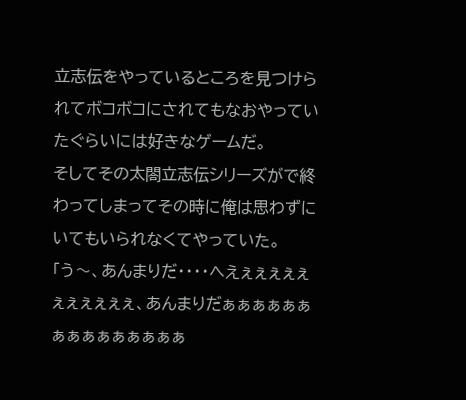立志伝をやっているところを見つけられてボコボコにされてもなおやっていたぐらいには好きなゲームだ。
そしてその太閤立志伝シリーズがで終わってしまってその時に俺は思わずにいてもいられなくてやっていた。
「う〜、あんまりだ・・・・へえぇぇぇぇぇぇぇぇぇぇぇ、あんまりだぁぁぁぁぁぁぁぁぁぁぁぁぁぁぁ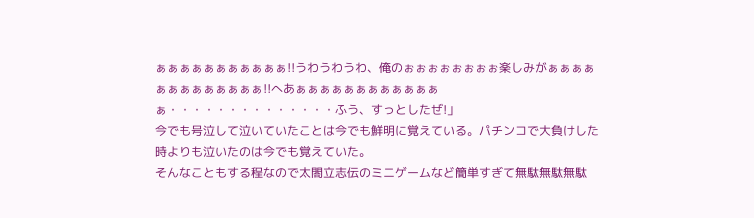ぁぁぁぁぁぁぁぁぁぁぁ!!うわうわうわ、俺のぉぉぉぉぉぉぉぉ楽しみがぁぁぁぁぁぁぁぁぁぁぁぁぁ!!へあぁぁぁぁぁぁぁぁぁぁぁぁぁ・・・・・・・・・・・・・・ふう、すっとしたぜ!」
今でも号泣して泣いていたことは今でも鮮明に覚えている。パチンコで大負けした時よりも泣いたのは今でも覚えていた。
そんなこともする程なので太閤立志伝のミニゲームなど簡単すぎて無駄無駄無駄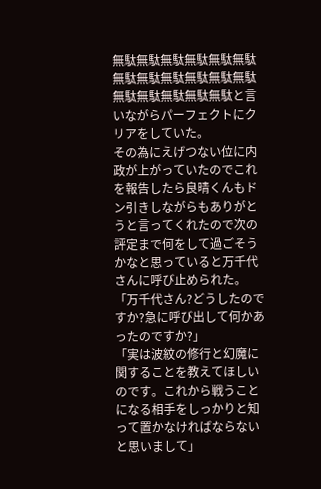無駄無駄無駄無駄無駄無駄無駄無駄無駄無駄無駄無駄無駄無駄無駄無駄無駄と言いながらパーフェクトにクリアをしていた。
その為にえげつない位に内政が上がっていたのでこれを報告したら良晴くんもドン引きしながらもありがとうと言ってくれたので次の評定まで何をして過ごそうかなと思っていると万千代さんに呼び止められた。
「万千代さん?どうしたのですか?急に呼び出して何かあったのですか?」
「実は波紋の修行と幻魔に関することを教えてほしいのです。これから戦うことになる相手をしっかりと知って置かなければならないと思いまして」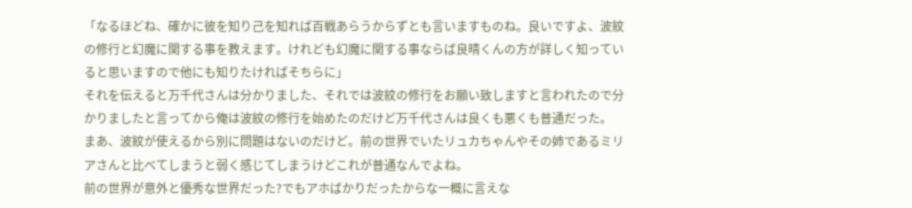「なるほどね、確かに彼を知り己を知れば百戦あらうからずとも言いますものね。良いですよ、波紋の修行と幻魔に関する事を教えます。けれども幻魔に関する事ならば良晴くんの方が詳しく知っていると思いますので他にも知りたければそちらに」
それを伝えると万千代さんは分かりました、それでは波紋の修行をお願い致しますと言われたので分かりましたと言ってから俺は波紋の修行を始めたのだけど万千代さんは良くも悪くも普通だった。
まあ、波紋が使えるから別に問題はないのだけど。前の世界でいたリュカちゃんやその姉であるミリアさんと比べてしまうと弱く感じてしまうけどこれが普通なんでよね。
前の世界が意外と優秀な世界だった?でもアホばかりだったからな一概に言えな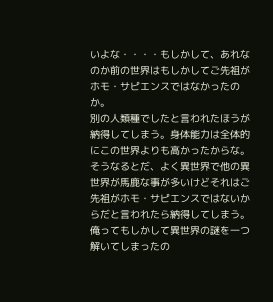いよな・・・・もしかして、あれなのか前の世界はもしかしてご先祖がホモ・サピエンスではなかったのか。
別の人類種でしたと言われたほうが納得してしまう。身体能力は全体的にこの世界よりも高かったからな。
そうなるとだ、よく異世界で他の異世界が馬鹿な事が多いけどそれはご先祖がホモ・サピエンスではないからだと言われたら納得してしまう。
俺ってもしかして異世界の謎を一つ解いてしまったの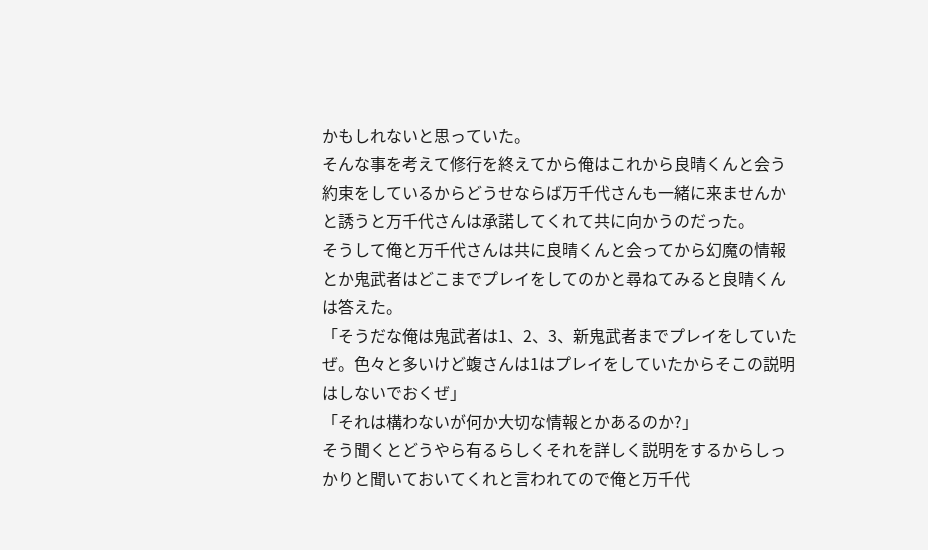かもしれないと思っていた。
そんな事を考えて修行を終えてから俺はこれから良晴くんと会う約束をしているからどうせならば万千代さんも一緒に来ませんかと誘うと万千代さんは承諾してくれて共に向かうのだった。
そうして俺と万千代さんは共に良晴くんと会ってから幻魔の情報とか鬼武者はどこまでプレイをしてのかと尋ねてみると良晴くんは答えた。
「そうだな俺は鬼武者は1、2、3、新鬼武者までプレイをしていたぜ。色々と多いけど蝮さんは1はプレイをしていたからそこの説明はしないでおくぜ」
「それは構わないが何か大切な情報とかあるのか?」
そう聞くとどうやら有るらしくそれを詳しく説明をするからしっかりと聞いておいてくれと言われてので俺と万千代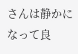さんは静かになって良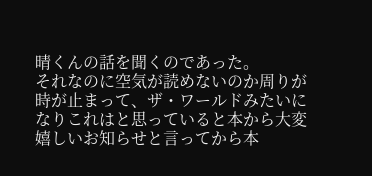晴くんの話を聞くのであった。
それなのに空気が読めないのか周りが時が止まって、ザ・ワールドみたいになりこれはと思っていると本から大変嬉しいお知らせと言ってから本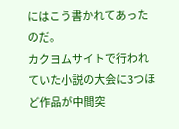にはこう書かれてあったのだ。
カクヨムサイトで行われていた小説の大会に3つほど作品が中間突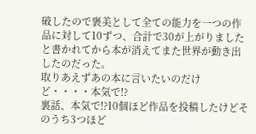破したので褒美として全ての能力を一つの作品に対して10ずつ、合計で30が上がりましたと書かれてから本が消えてまた世界が動き出したのだった。
取りあえずあの本に言いたいのだけど・・・・本気で!?
裏話、本気で!?10個ほど作品を投稿したけどそのうち3つほど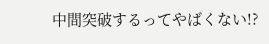中間突破するってやばくない!?